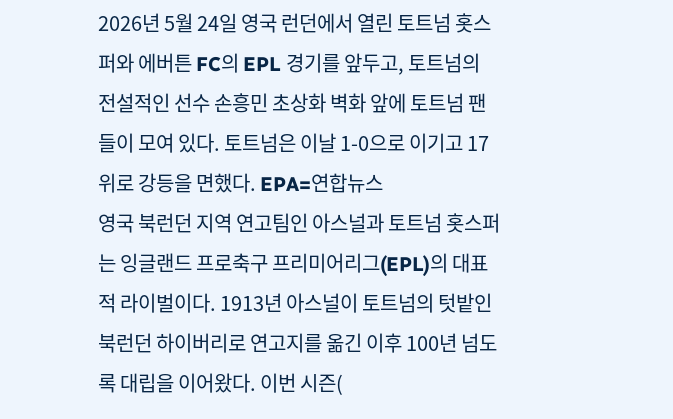2026년 5월 24일 영국 런던에서 열린 토트넘 홋스퍼와 에버튼 FC의 EPL 경기를 앞두고, 토트넘의 전설적인 선수 손흥민 초상화 벽화 앞에 토트넘 팬들이 모여 있다. 토트넘은 이날 1-0으로 이기고 17위로 강등을 면했다. EPA=연합뉴스
영국 북런던 지역 연고팀인 아스널과 토트넘 홋스퍼는 잉글랜드 프로축구 프리미어리그(EPL)의 대표적 라이벌이다. 1913년 아스널이 토트넘의 텃밭인 북런던 하이버리로 연고지를 옮긴 이후 100년 넘도록 대립을 이어왔다. 이번 시즌(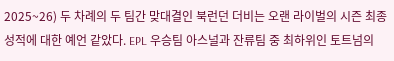2025~26) 두 차례의 두 팀간 맞대결인 북런던 더비는 오랜 라이벌의 시즌 최종 성적에 대한 예언 같았다. EPL 우승팀 아스널과 잔류팀 중 최하위인 토트넘의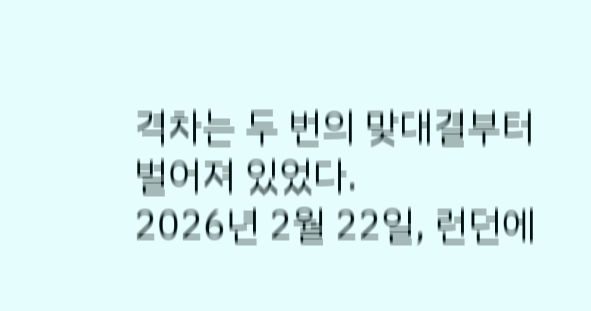격차는 두 번의 맞대결부터 벌어져 있었다.
2026년 2월 22일, 런던에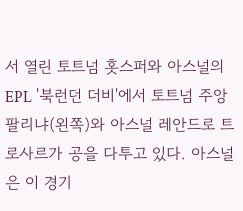서 열린 토트넘 홋스퍼와 아스널의 EPL '북런던 더비'에서 토트넘 주앙 팔리냐(왼쪽)와 아스널 레안드로 트로사르가 공을 다투고 있다. 아스널은 이 경기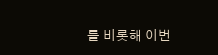를 비롯해 이번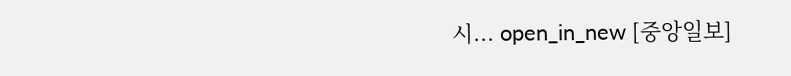시... open_in_new [중앙일보]